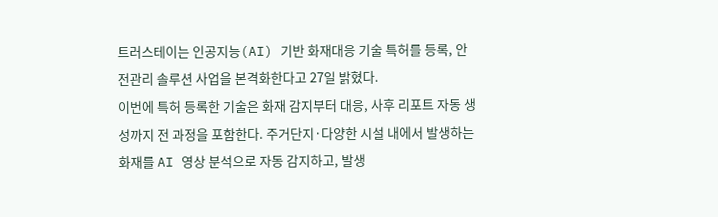트러스테이는 인공지능(AI) 기반 화재대응 기술 특허를 등록, 안전관리 솔루션 사업을 본격화한다고 27일 밝혔다.
이번에 특허 등록한 기술은 화재 감지부터 대응, 사후 리포트 자동 생성까지 전 과정을 포함한다. 주거단지·다양한 시설 내에서 발생하는 화재를 AI 영상 분석으로 자동 감지하고, 발생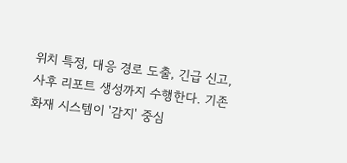위치 특정, 대응 경로 도출, 긴급 신고, 사후 리포트 생성까지 수행한다. 기존 화재 시스템이 '감지' 중심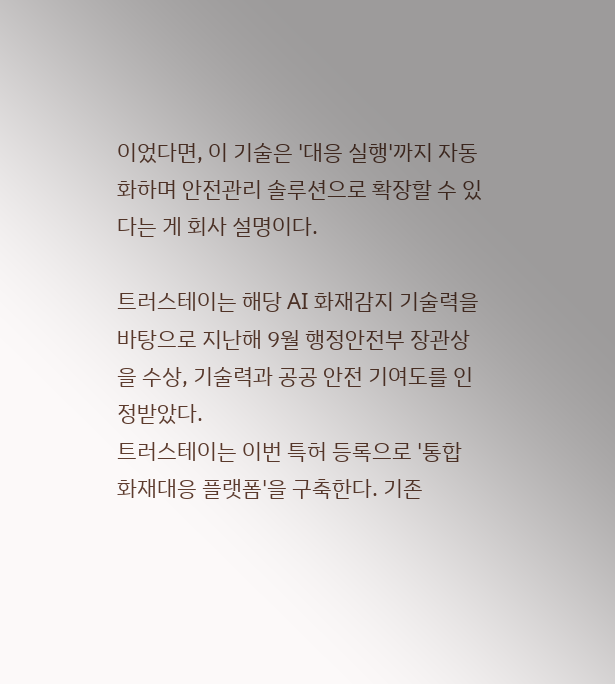이었다면, 이 기술은 '대응 실행'까지 자동화하며 안전관리 솔루션으로 확장할 수 있다는 게 회사 설명이다.

트러스테이는 해당 AI 화재감지 기술력을 바탕으로 지난해 9월 행정안전부 장관상을 수상, 기술력과 공공 안전 기여도를 인정받았다.
트러스테이는 이번 특허 등록으로 '통합 화재대응 플랫폼'을 구축한다. 기존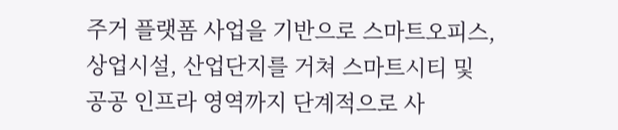주거 플랫폼 사업을 기반으로 스마트오피스, 상업시설, 산업단지를 거쳐 스마트시티 및 공공 인프라 영역까지 단계적으로 사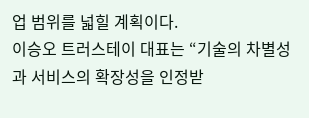업 범위를 넓힐 계획이다.
이승오 트러스테이 대표는 “기술의 차별성과 서비스의 확장성을 인정받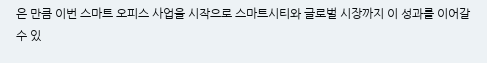은 만큼 이번 스마트 오피스 사업을 시작으로 스마트시티와 글로벌 시장까지 이 성과를 이어갈 수 있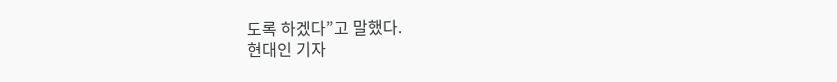도록 하겠다”고 말했다.
현대인 기자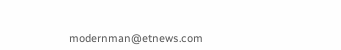modernman@etnews.com